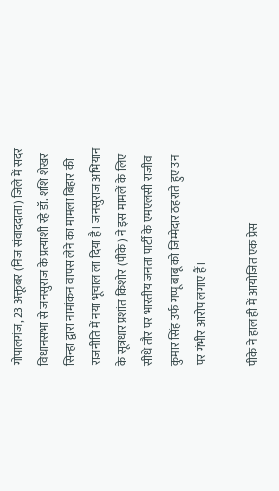गोपालगंज, 23 अक्तूबर (निज संवाददाता) जिले में सदर विधानसभा से जनसुराज के प्रत्याशी रहे डॉ. शशि शेखर सिन्हा द्वारा नामांकन वापस लेने का मामला बिहार की राजनीति में नया भूचाल ला दिया है। जनसुराज अभियान के सूत्रधार प्रशांत किशोर (पीके) ने इस मामलें के लिए सीधे तौर पर भारतीय जनता पार्टी के एमएलसी राजीव कुमार सिंह उर्फ गप्पू बाबू को जिम्मेदार ठहराते हुए उन पर गंभीर आरोप लगाए हैं।

पीके ने हाल ही में आयोजित एक प्रेस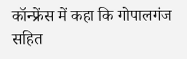कॉन्फ्रेंस में कहा कि गोपालगंज सहित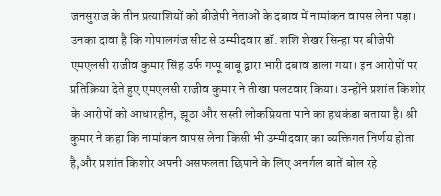जनसुराज के तीन प्रत्याशियों को बीजेपी नेताओं के दबाव में नामांकन वापस लेना पड़ा। उनका दावा है कि गोपालगंज सीट से उम्मीदवार डॉ. शशि शेखर सिन्हा पर बीजेपी एमएलसी राजीव कुमार सिंह उर्फ गप्पू बाबू द्वारा भारी दबाव डाला गया। इन आरोपों पर प्रतिक्रिया देते हुए एमएलसी राजीव कुमार ने तीखा पलटवार किया। उन्होंने प्रशांत किशोर के आरोपों को आधारहीन, झूठा और सस्ती लोकप्रियता पाने का हथकंडा बताया है। श्री कुमार ने कहा कि नामांकन वापस लेना किसी भी उम्मीदवार का व्यक्तिगत निर्णय होता है,और प्रशांत किशोर अपनी असफलता छिपाने के लिए अनर्गल बातें बोल रहे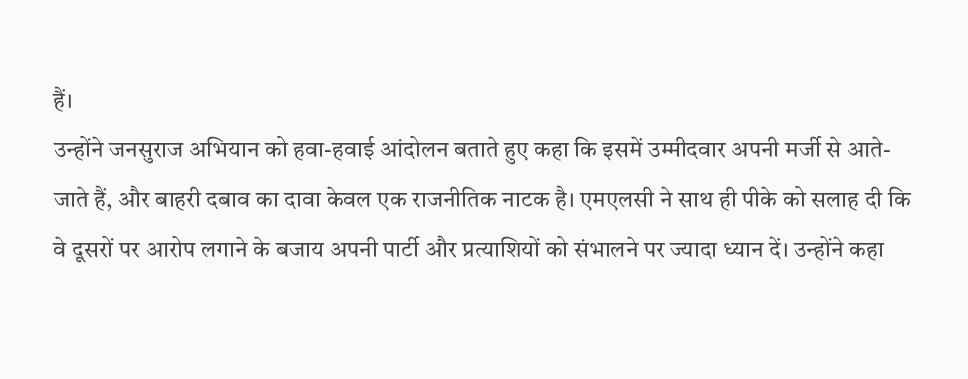हैं।
उन्होंने जनसुराज अभियान को हवा-हवाई आंदोलन बताते हुए कहा कि इसमें उम्मीदवार अपनी मर्जी से आते-जाते हैं, और बाहरी दबाव का दावा केवल एक राजनीतिक नाटक है। एमएलसी ने साथ ही पीके को सलाह दी कि वे दूसरों पर आरोप लगाने के बजाय अपनी पार्टी और प्रत्याशियों को संभालने पर ज्यादा ध्यान दें। उन्होंने कहा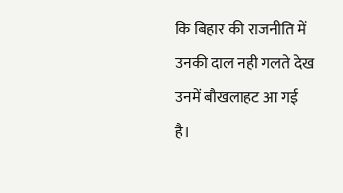कि बिहार की राजनीति में उनकी दाल नही गलते देख उनमें बौखलाहट आ गई है।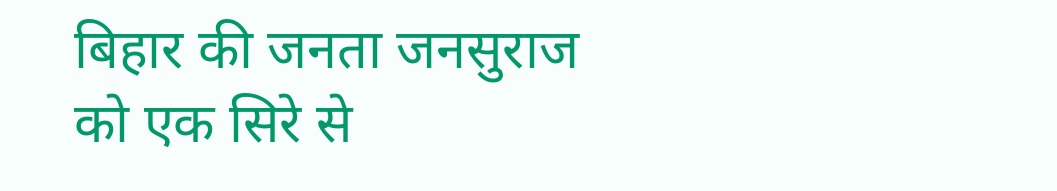बिहार की जनता जनसुराज को एक सिरे से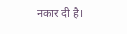नकार दी है।